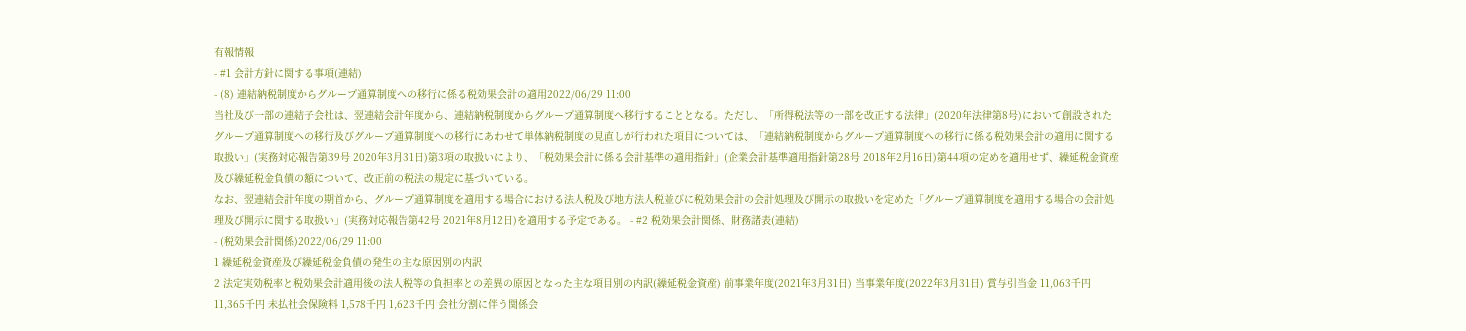有報情報
- #1 会計方針に関する事項(連結)
- (8) 連結納税制度からグループ通算制度への移行に係る税効果会計の適用2022/06/29 11:00
当社及び一部の連結子会社は、翌連結会計年度から、連結納税制度からグループ通算制度へ移行することとなる。ただし、「所得税法等の一部を改正する法律」(2020年法律第8号)において創設されたグループ通算制度への移行及びグループ通算制度への移行にあわせて単体納税制度の見直しが行われた項目については、「連結納税制度からグループ通算制度への移行に係る税効果会計の適用に関する取扱い」(実務対応報告第39号 2020年3月31日)第3項の取扱いにより、「税効果会計に係る会計基準の適用指針」(企業会計基準適用指針第28号 2018年2月16日)第44項の定めを適用せず、繰延税金資産及び繰延税金負債の額について、改正前の税法の規定に基づいている。
なお、翌連結会計年度の期首から、グループ通算制度を適用する場合における法人税及び地方法人税並びに税効果会計の会計処理及び開示の取扱いを定めた「グループ通算制度を適用する場合の会計処理及び開示に関する取扱い」(実務対応報告第42号 2021年8月12日)を適用する予定である。 - #2 税効果会計関係、財務諸表(連結)
- (税効果会計関係)2022/06/29 11:00
1 繰延税金資産及び繰延税金負債の発生の主な原因別の内訳
2 法定実効税率と税効果会計適用後の法人税等の負担率との差異の原因となった主な項目別の内訳(繰延税金資産) 前事業年度(2021年3月31日) 当事業年度(2022年3月31日) 賞与引当金 11,063千円 11,365千円 未払社会保険料 1,578千円 1,623千円 会社分割に伴う関係会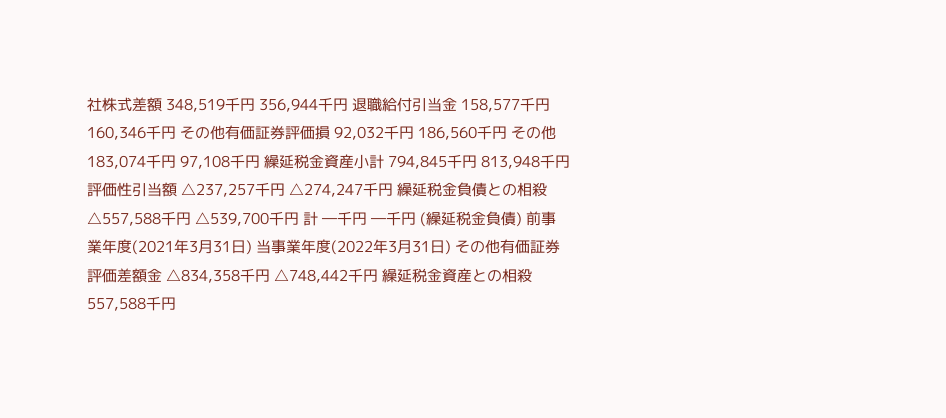社株式差額 348,519千円 356,944千円 退職給付引当金 158,577千円 160,346千円 その他有価証券評価損 92,032千円 186,560千円 その他 183,074千円 97,108千円 繰延税金資産小計 794,845千円 813,948千円 評価性引当額 △237,257千円 △274,247千円 繰延税金負債との相殺 △557,588千円 △539,700千円 計 ―千円 ―千円 (繰延税金負債) 前事業年度(2021年3月31日) 当事業年度(2022年3月31日) その他有価証券評価差額金 △834,358千円 △748,442千円 繰延税金資産との相殺 557,588千円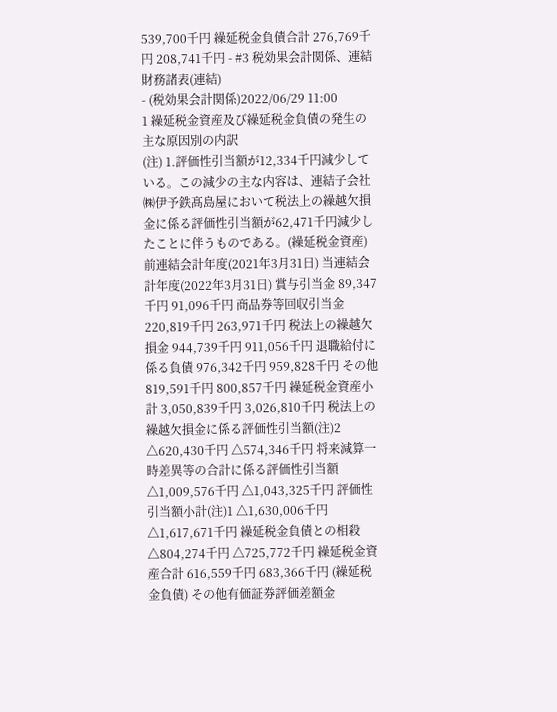539,700千円 繰延税金負債合計 276,769千円 208,741千円 - #3 税効果会計関係、連結財務諸表(連結)
- (税効果会計関係)2022/06/29 11:00
1 繰延税金資産及び繰延税金負債の発生の主な原因別の内訳
(注) 1.評価性引当額が12,334千円減少している。この減少の主な内容は、連結子会社㈱伊予鉄髙島屋において税法上の繰越欠損金に係る評価性引当額が62,471千円減少したことに伴うものである。(繰延税金資産) 前連結会計年度(2021年3月31日) 当連結会計年度(2022年3月31日) 賞与引当金 89,347千円 91,096千円 商品券等回収引当金 220,819千円 263,971千円 税法上の繰越欠損金 944,739千円 911,056千円 退職給付に係る負債 976,342千円 959,828千円 その他 819,591千円 800,857千円 繰延税金資産小計 3,050,839千円 3,026,810千円 税法上の繰越欠損金に係る評価性引当額(注)2 △620,430千円 △574,346千円 将来減算一時差異等の合計に係る評価性引当額 △1,009,576千円 △1,043,325千円 評価性引当額小計(注)1 △1,630,006千円 △1,617,671千円 繰延税金負債との相殺 △804,274千円 △725,772千円 繰延税金資産合計 616,559千円 683,366千円 (繰延税金負債) その他有価証券評価差額金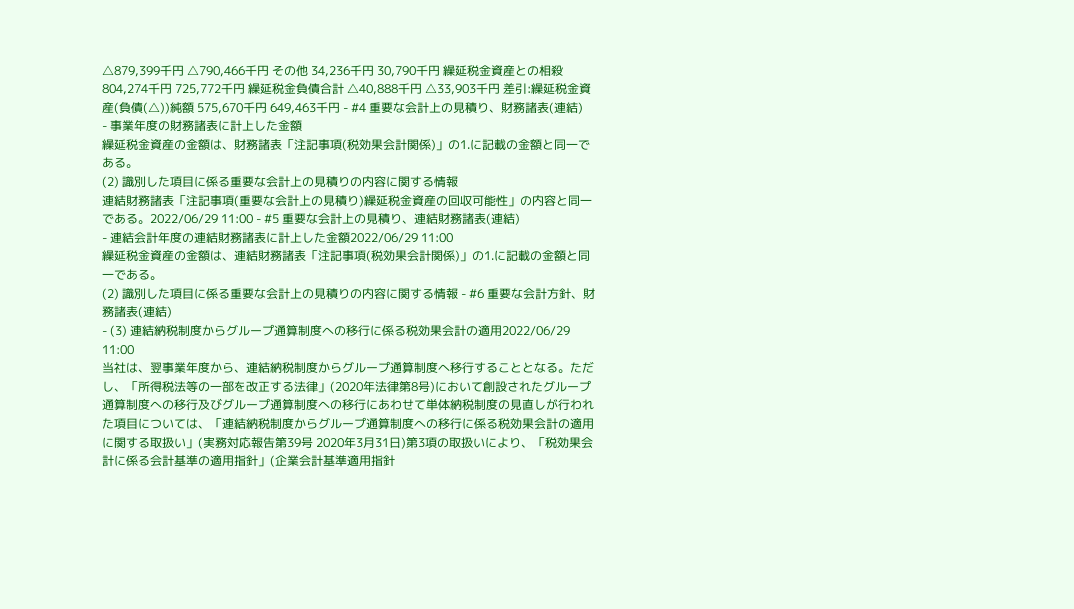△879,399千円 △790,466千円 その他 34,236千円 30,790千円 繰延税金資産との相殺 804,274千円 725,772千円 繰延税金負債合計 △40,888千円 △33,903千円 差引:繰延税金資産(負債(△))純額 575,670千円 649,463千円 - #4 重要な会計上の見積り、財務諸表(連結)
- 事業年度の財務諸表に計上した金額
繰延税金資産の金額は、財務諸表「注記事項(税効果会計関係)」の1.に記載の金額と同一である。
(2) 識別した項目に係る重要な会計上の見積りの内容に関する情報
連結財務諸表「注記事項(重要な会計上の見積り)繰延税金資産の回収可能性」の内容と同一である。2022/06/29 11:00 - #5 重要な会計上の見積り、連結財務諸表(連結)
- 連結会計年度の連結財務諸表に計上した金額2022/06/29 11:00
繰延税金資産の金額は、連結財務諸表「注記事項(税効果会計関係)」の1.に記載の金額と同一である。
(2) 識別した項目に係る重要な会計上の見積りの内容に関する情報 - #6 重要な会計方針、財務諸表(連結)
- (3) 連結納税制度からグループ通算制度への移行に係る税効果会計の適用2022/06/29 11:00
当社は、翌事業年度から、連結納税制度からグループ通算制度へ移行することとなる。ただし、「所得税法等の一部を改正する法律」(2020年法律第8号)において創設されたグループ通算制度への移行及びグループ通算制度への移行にあわせて単体納税制度の見直しが行われた項目については、「連結納税制度からグループ通算制度への移行に係る税効果会計の適用に関する取扱い」(実務対応報告第39号 2020年3月31日)第3項の取扱いにより、「税効果会計に係る会計基準の適用指針」(企業会計基準適用指針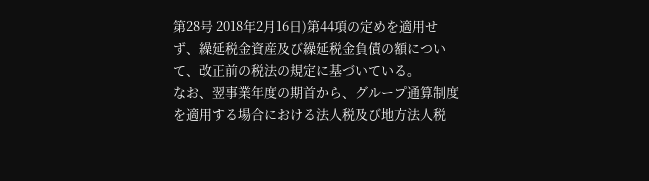第28号 2018年2月16日)第44項の定めを適用せず、繰延税金資産及び繰延税金負債の額について、改正前の税法の規定に基づいている。
なお、翌事業年度の期首から、グループ通算制度を適用する場合における法人税及び地方法人税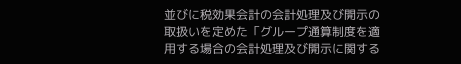並びに税効果会計の会計処理及び開示の取扱いを定めた「グループ通算制度を適用する場合の会計処理及び開示に関する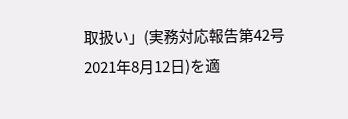取扱い」(実務対応報告第42号 2021年8月12日)を適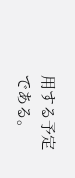用する予定である。